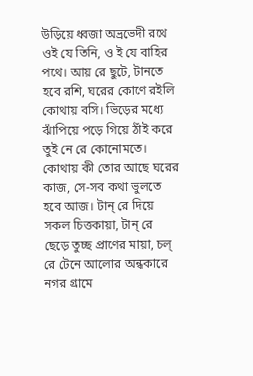উড়িয়ে ধ্বজা অভ্রভেদী রথে ওই যে তিনি, ও ই যে বাহির পথে। আয় রে ছুটে, টানতে হবে রশি, ঘরের কোণে রইলি কোথায় বসি। ভিড়ের মধ্যে ঝাঁপিয়ে পড়ে গিয়ে ঠাঁই করে তুই নে রে কোনোমতে। কোথায় কী তোর আছে ঘরের কাজ, সে-সব কথা ভুলতে হবে আজ। টান্ রে দিয়ে সকল চিত্তকায়া, টান্ রে ছেড়ে তুচ্ছ প্রাণের মায়া, চল্ রে টেনে আলোর অন্ধকারে নগর গ্রামে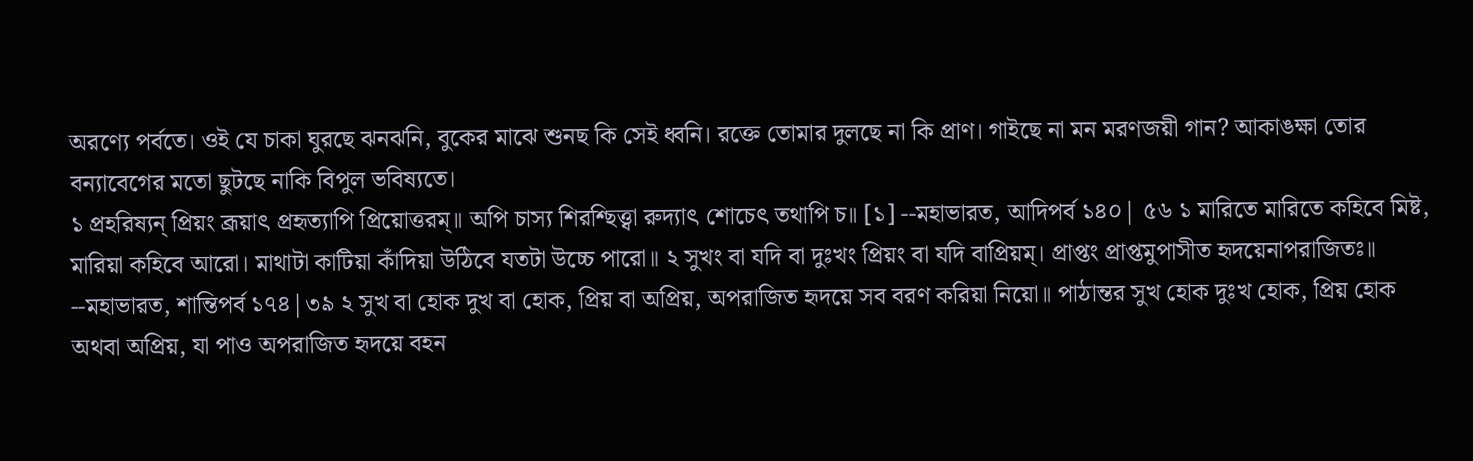অরণ্যে পর্বতে। ওই যে চাকা ঘুরছে ঝনঝনি, বুকের মাঝে শুনছ কি সেই ধ্বনি। রক্তে তোমার দুলছে না কি প্রাণ। গাইছে না মন মরণজয়ী গান? আকাঙক্ষা তোর বন্যাবেগের মতো ছুটছে নাকি বিপুল ভবিষ্যতে।
১ প্রহরিষ্যন্ প্রিয়ং ব্রূয়াৎ প্রহৃত্যাপি প্রিয়োত্তরম্॥ অপি চাস্য শিরশ্ছিত্ত্বা রুদ্যাৎ শোচেৎ তথাপি চ॥ [১] --মহাভারত, আদিপর্ব ১৪০| ৫৬ ১ মারিতে মারিতে কহিবে মিষ্ট, মারিয়া কহিবে আরো। মাথাটা কাটিয়া কাঁদিয়া উঠিবে যতটা উচ্চে পারো॥ ২ সুখং বা যদি বা দুঃখং প্রিয়ং বা যদি বাপ্রিয়ম্। প্রাপ্তং প্রাপ্তমুপাসীত হৃদয়েনাপরাজিতঃ॥ --মহাভারত, শান্তিপর্ব ১৭৪|৩৯ ২ সুখ বা হোক দুখ বা হোক, প্রিয় বা অপ্রিয়, অপরাজিত হৃদয়ে সব বরণ করিয়া নিয়ো॥ পাঠান্তর সুখ হোক দুঃখ হোক, প্রিয় হোক অথবা অপ্রিয়, যা পাও অপরাজিত হৃদয়ে বহন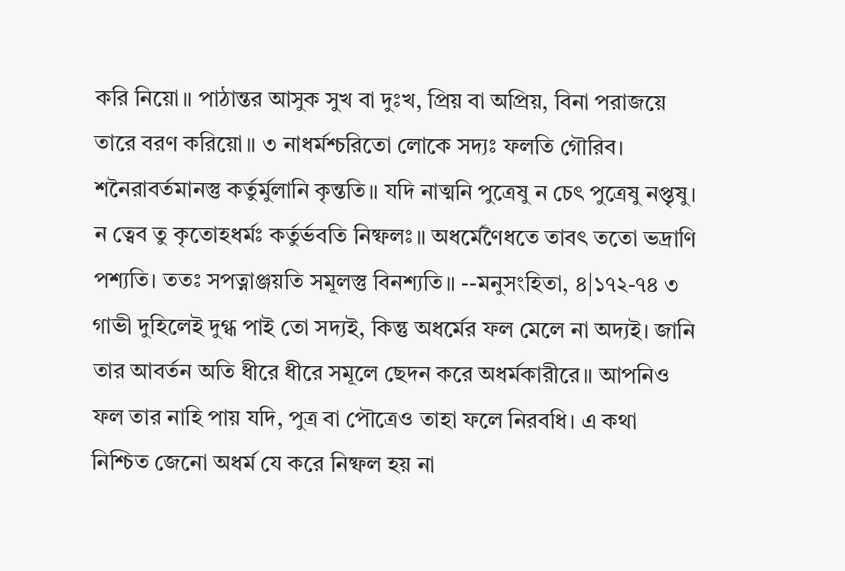করি নিয়ো॥ পাঠান্তর আসুক সুখ বা দুঃখ, প্রিয় বা অপ্রিয়, বিনা পরাজয়ে তারে বরণ করিয়ো॥ ৩ নাধর্মশ্চরিতো লোকে সদ্যঃ ফলতি গৌরিব। শনৈরাবর্তমানস্তু কর্তুর্মুলানি কৃন্ততি॥ যদি নাত্মনি পুত্রেষু ন চেৎ পুত্রেষু নপ্তৃষু। ন ত্বেব তু কৃতোহধর্মঃ কর্তুর্ভবতি নিষ্ফলঃ॥ অধর্মেণৈধতে তাবৎ ততো ভদ্রাণি পশ্যতি। ততঃ সপত্নাঞ্জয়তি সমূলস্তু বিনশ্যতি॥ --মনুসংহিতা, ৪|১৭২-৭৪ ৩ গাভী দুহিলেই দুগ্ধ পাই তো সদ্যই, কিন্তু অধর্মের ফল মেলে না অদ্যই। জানি তার আবর্তন অতি ধীরে ধীরে সমূলে ছেদন করে অধর্মকারীরে॥ আপনিও ফল তার নাহি পায় যদি, পুত্র বা পৌত্রেও তাহা ফলে নিরবধি। এ কথা নিশ্চিত জেনো অধর্ম যে করে নিষ্ফল হয় না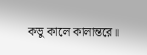কভু কালে কালান্তরে॥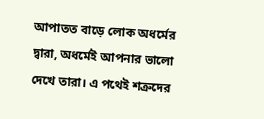আপাতত বাড়ে লোক অধর্মের দ্বারা, অধর্মেই আপনার ভালো দেখে তারা। এ পথেই শত্রুদের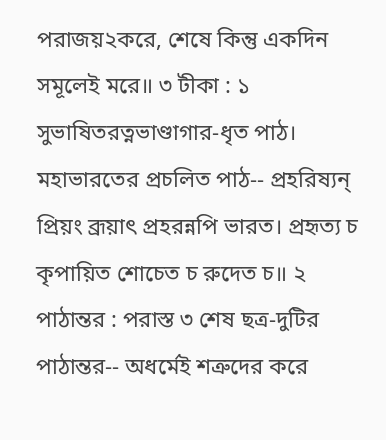পরাজয়২করে, শেষে কিন্তু একদিন সমূলেই মরে॥ ৩ টীকা : ১ সুভাষিতরত্নভাণ্ডাগার-ধৃত পাঠ। মহাভারতের প্রচলিত পাঠ-- প্রহরিষ্যন্ প্রিয়ং ব্রূয়াৎ প্রহরন্নপি ভারত। প্রহৃত্য চ কৃপায়িত শোচেত চ রুদেত চ॥ ২ পাঠান্তর : পরাস্ত ৩ শেষ ছত্র-দুটির পাঠান্তর-- অধর্মেই শত্রুদের করে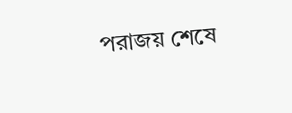পরাজয় শেষে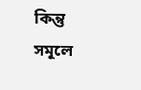কিন্তু সমূলে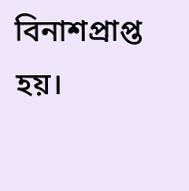বিনাশপ্রাপ্ত হয়।